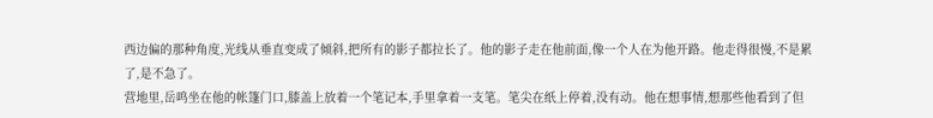西边偏的那种角度,光线从垂直变成了倾斜,把所有的影子都拉长了。他的影子走在他前面,像一个人在为他开路。他走得很慢,不是累了,是不急了。
营地里,岳鸣坐在他的帐篷门口,膝盖上放着一个笔记本,手里拿着一支笔。笔尖在纸上停着,没有动。他在想事情,想那些他看到了但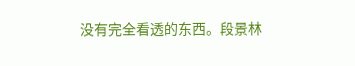没有完全看透的东西。段景林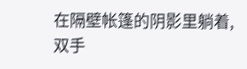在隔壁帐篷的阴影里躺着,双手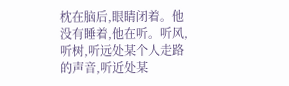枕在脑后,眼睛闭着。他没有睡着,他在听。听风,听树,听远处某个人走路的声音,听近处某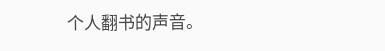个人翻书的声音。